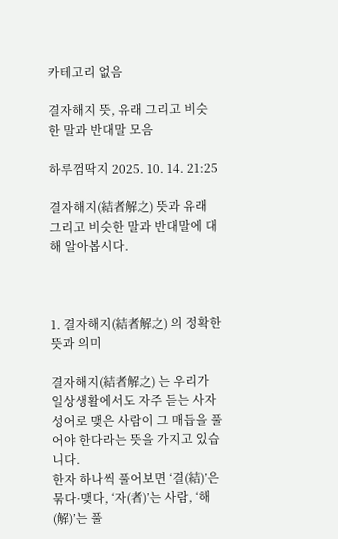카테고리 없음

결자해지 뜻, 유래 그리고 비슷한 말과 반대말 모음

하루껌딱지 2025. 10. 14. 21:25

결자해지(結者解之) 뜻과 유래 그리고 비슷한 말과 반대말에 대해 알아봅시다.



1. 결자해지(結者解之) 의 정확한 뜻과 의미

결자해지(結者解之) 는 우리가 일상생활에서도 자주 듣는 사자성어로 맺은 사람이 그 매듭을 풀어야 한다라는 뜻을 가지고 있습니다.
한자 하나씩 풀어보면 ‘결(結)’은 묶다·맺다, ‘자(者)’는 사람, ‘해(解)’는 풀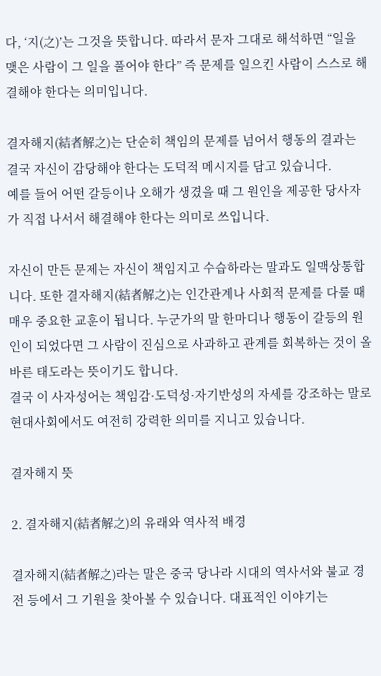다, ‘지(之)’는 그것을 뜻합니다. 따라서 문자 그대로 해석하면 “일을 맺은 사람이 그 일을 풀어야 한다” 즉 문제를 일으킨 사람이 스스로 해결해야 한다는 의미입니다.

결자해지(結者解之)는 단순히 책임의 문제를 넘어서 행동의 결과는 결국 자신이 감당해야 한다는 도덕적 메시지를 담고 있습니다.
예를 들어 어떤 갈등이나 오해가 생겼을 때 그 원인을 제공한 당사자가 직접 나서서 해결해야 한다는 의미로 쓰입니다.

자신이 만든 문제는 자신이 책임지고 수습하라는 말과도 일맥상통합니다. 또한 결자해지(結者解之)는 인간관계나 사회적 문제를 다룰 때 매우 중요한 교훈이 됩니다. 누군가의 말 한마디나 행동이 갈등의 원인이 되었다면 그 사람이 진심으로 사과하고 관계를 회복하는 것이 올바른 태도라는 뜻이기도 합니다.
결국 이 사자성어는 책임감·도덕성·자기반성의 자세를 강조하는 말로 현대사회에서도 여전히 강력한 의미를 지니고 있습니다.

결자해지 뜻

2. 결자해지(結者解之)의 유래와 역사적 배경

결자해지(結者解之)라는 말은 중국 당나라 시대의 역사서와 불교 경전 등에서 그 기원을 찾아볼 수 있습니다. 대표적인 이야기는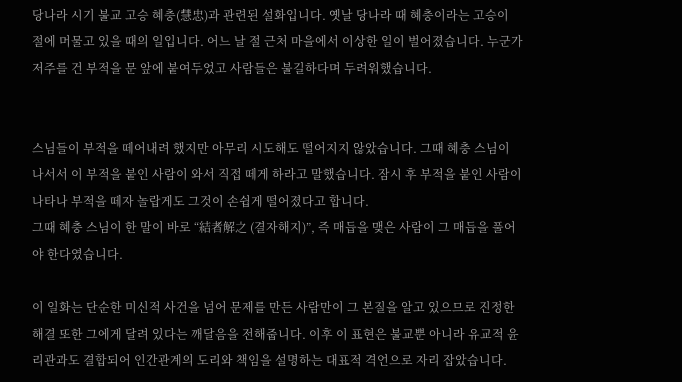당나라 시기 불교 고승 혜충(慧忠)과 관련된 설화입니다. 옛날 당나라 때 혜충이라는 고승이 절에 머물고 있을 때의 일입니다. 어느 날 절 근처 마을에서 이상한 일이 벌어졌습니다. 누군가 저주를 건 부적을 문 앞에 붙여두었고 사람들은 불길하다며 두려워했습니다.


스님들이 부적을 떼어내려 했지만 아무리 시도해도 떨어지지 않았습니다. 그때 혜충 스님이 나서서 이 부적을 붙인 사람이 와서 직접 떼게 하라고 말했습니다. 잠시 후 부적을 붙인 사람이 나타나 부적을 떼자 놀랍게도 그것이 손쉽게 떨어졌다고 합니다.
그때 혜충 스님이 한 말이 바로 “結者解之 (결자해지)”, 즉 매듭을 맺은 사람이 그 매듭을 풀어야 한다였습니다.

이 일화는 단순한 미신적 사건을 넘어 문제를 만든 사람만이 그 본질을 알고 있으므로 진정한 해결 또한 그에게 달려 있다는 깨달음을 전해줍니다. 이후 이 표현은 불교뿐 아니라 유교적 윤리관과도 결합되어 인간관계의 도리와 책임을 설명하는 대표적 격언으로 자리 잡았습니다.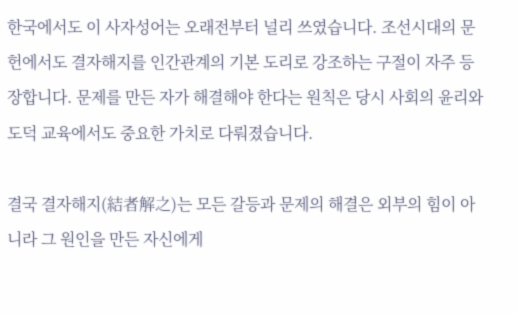한국에서도 이 사자성어는 오래전부터 널리 쓰였습니다. 조선시대의 문헌에서도 결자해지를 인간관계의 기본 도리로 강조하는 구절이 자주 등장합니다. 문제를 만든 자가 해결해야 한다는 원칙은 당시 사회의 윤리와 도덕 교육에서도 중요한 가치로 다뤄졌습니다.

결국 결자해지(結者解之)는 모든 갈등과 문제의 해결은 외부의 힘이 아니라 그 원인을 만든 자신에게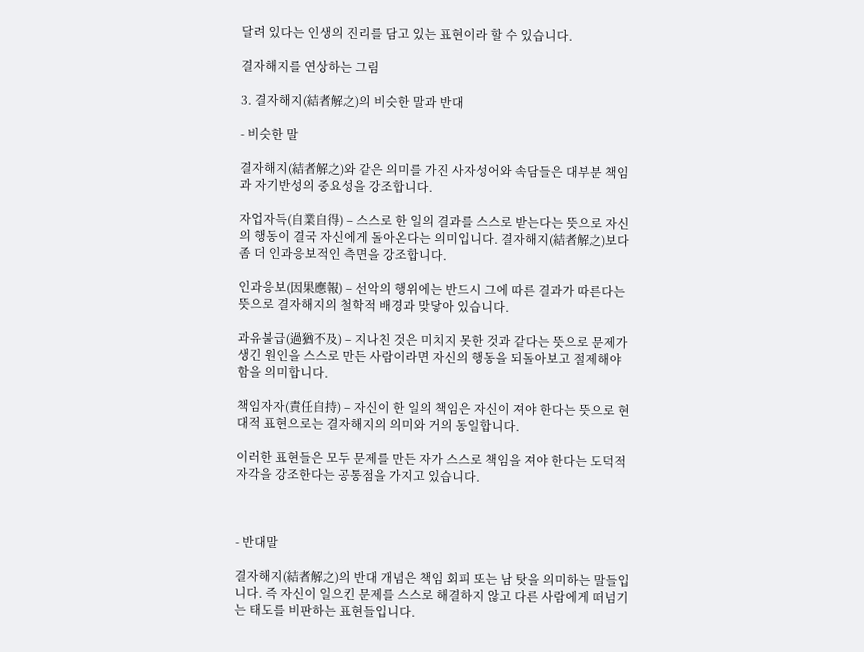달려 있다는 인생의 진리를 담고 있는 표현이라 할 수 있습니다.

결자해지를 연상하는 그림

3. 결자해지(結者解之)의 비슷한 말과 반대

- 비슷한 말

결자해지(結者解之)와 같은 의미를 가진 사자성어와 속담들은 대부분 책임과 자기반성의 중요성을 강조합니다.

자업자득(自業自得) – 스스로 한 일의 결과를 스스로 받는다는 뜻으로 자신의 행동이 결국 자신에게 돌아온다는 의미입니다. 결자해지(結者解之)보다 좀 더 인과응보적인 측면을 강조합니다.

인과응보(因果應報) – 선악의 행위에는 반드시 그에 따른 결과가 따른다는 뜻으로 결자해지의 철학적 배경과 맞닿아 있습니다.

과유불급(過猶不及) – 지나친 것은 미치지 못한 것과 같다는 뜻으로 문제가 생긴 원인을 스스로 만든 사람이라면 자신의 행동을 되돌아보고 절제해야 함을 의미합니다.

책임자자(責任自持) – 자신이 한 일의 책임은 자신이 져야 한다는 뜻으로 현대적 표현으로는 결자해지의 의미와 거의 동일합니다.

이러한 표현들은 모두 문제를 만든 자가 스스로 책임을 져야 한다는 도덕적 자각을 강조한다는 공통점을 가지고 있습니다.



- 반대말

결자해지(結者解之)의 반대 개념은 책임 회피 또는 남 탓을 의미하는 말들입니다. 즉 자신이 일으킨 문제를 스스로 해결하지 않고 다른 사람에게 떠넘기는 태도를 비판하는 표현들입니다.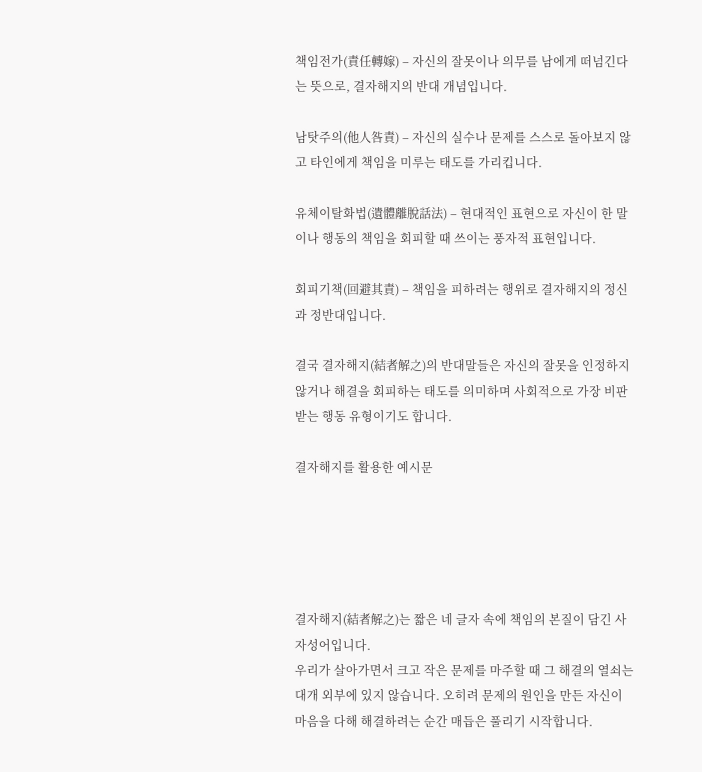책임전가(責任轉嫁) – 자신의 잘못이나 의무를 남에게 떠넘긴다는 뜻으로, 결자해지의 반대 개념입니다.

남탓주의(他人咎責) – 자신의 실수나 문제를 스스로 돌아보지 않고 타인에게 책임을 미루는 태도를 가리킵니다.

유체이탈화법(遺體離脫話法) – 현대적인 표현으로 자신이 한 말이나 행동의 책임을 회피할 때 쓰이는 풍자적 표현입니다.

회피기책(回避其責) – 책임을 피하려는 행위로 결자해지의 정신과 정반대입니다.

결국 결자해지(結者解之)의 반대말들은 자신의 잘못을 인정하지 않거나 해결을 회피하는 태도를 의미하며 사회적으로 가장 비판받는 행동 유형이기도 합니다.

결자해지를 활용한 예시문





결자해지(結者解之)는 짧은 네 글자 속에 책임의 본질이 담긴 사자성어입니다.
우리가 살아가면서 크고 작은 문제를 마주할 때 그 해결의 열쇠는 대개 외부에 있지 않습니다. 오히려 문제의 원인을 만든 자신이 마음을 다해 해결하려는 순간 매듭은 풀리기 시작합니다.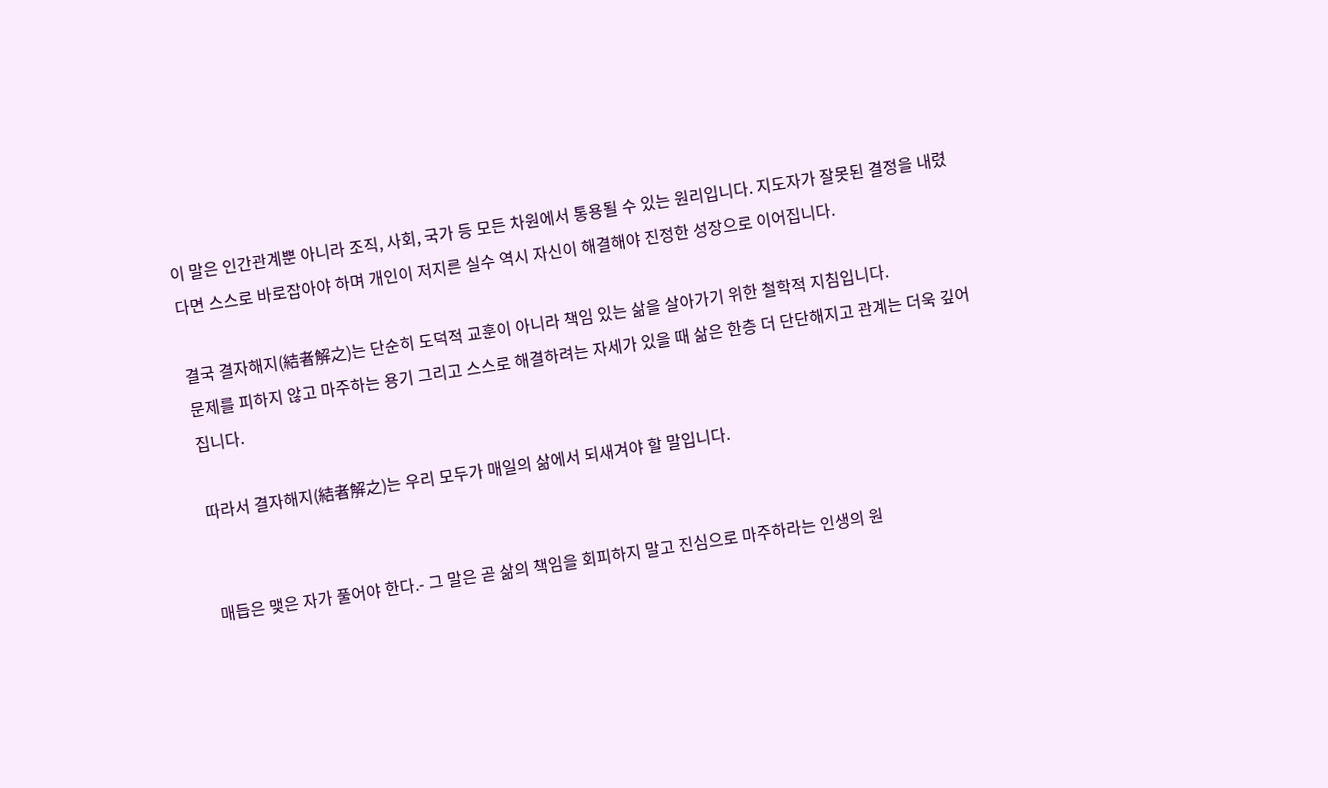이 말은 인간관계뿐 아니라 조직, 사회, 국가 등 모든 차원에서 통용될 수 있는 원리입니다. 지도자가 잘못된 결정을 내렸다면 스스로 바로잡아야 하며 개인이 저지른 실수 역시 자신이 해결해야 진정한 성장으로 이어집니다.

결국 결자해지(結者解之)는 단순히 도덕적 교훈이 아니라 책임 있는 삶을 살아가기 위한 철학적 지침입니다.
문제를 피하지 않고 마주하는 용기 그리고 스스로 해결하려는 자세가 있을 때 삶은 한층 더 단단해지고 관계는 더욱 깊어집니다.

따라서 결자해지(結者解之)는 우리 모두가 매일의 삶에서 되새겨야 할 말입니다.


매듭은 맺은 자가 풀어야 한다.- 그 말은 곧 삶의 책임을 회피하지 말고 진심으로 마주하라는 인생의 원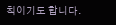칙이기도 합니다.